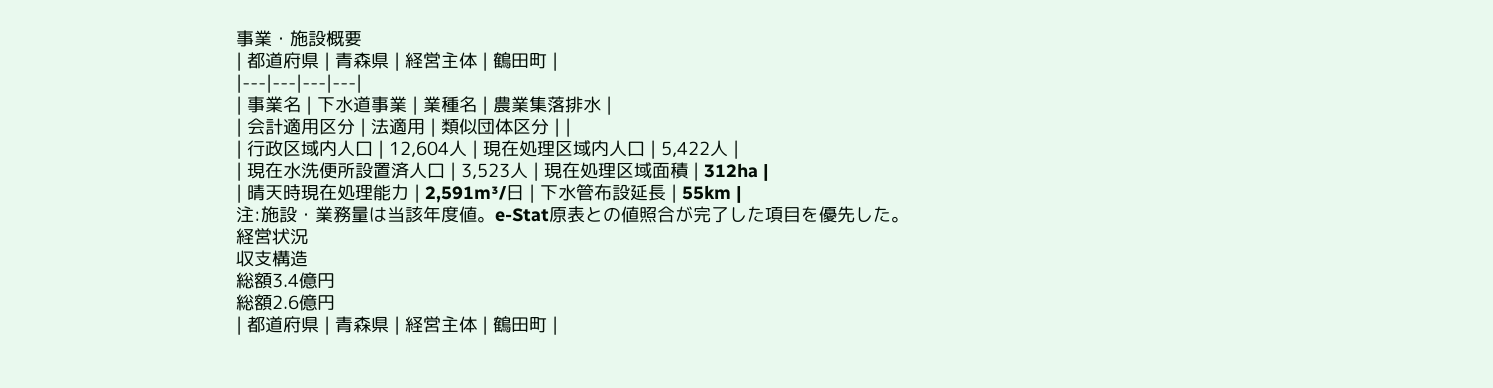事業・施設概要
| 都道府県 | 青森県 | 経営主体 | 鶴田町 |
|---|---|---|---|
| 事業名 | 下水道事業 | 業種名 | 農業集落排水 |
| 会計適用区分 | 法適用 | 類似団体区分 | |
| 行政区域内人口 | 12,604人 | 現在処理区域内人口 | 5,422人 |
| 現在水洗便所設置済人口 | 3,523人 | 現在処理区域面積 | 312ha |
| 晴天時現在処理能力 | 2,591m³/日 | 下水管布設延長 | 55km |
注:施設・業務量は当該年度値。e-Stat原表との値照合が完了した項目を優先した。
経営状況
収支構造
総額3.4億円
総額2.6億円
| 都道府県 | 青森県 | 経営主体 | 鶴田町 |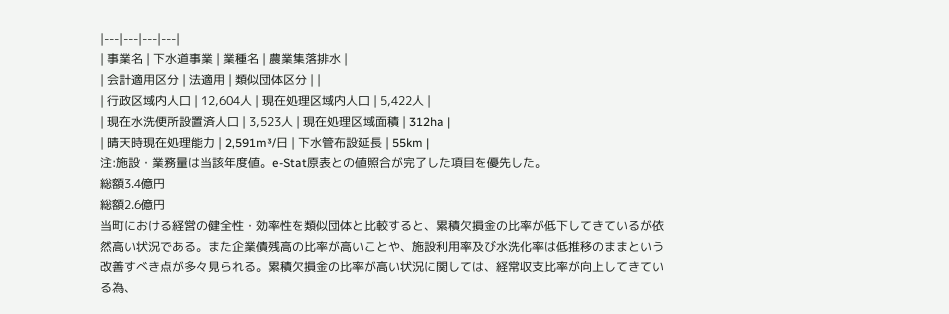|---|---|---|---|
| 事業名 | 下水道事業 | 業種名 | 農業集落排水 |
| 会計適用区分 | 法適用 | 類似団体区分 | |
| 行政区域内人口 | 12,604人 | 現在処理区域内人口 | 5,422人 |
| 現在水洗便所設置済人口 | 3,523人 | 現在処理区域面積 | 312ha |
| 晴天時現在処理能力 | 2,591m³/日 | 下水管布設延長 | 55km |
注:施設・業務量は当該年度値。e-Stat原表との値照合が完了した項目を優先した。
総額3.4億円
総額2.6億円
当町における経営の健全性・効率性を類似団体と比較すると、累積欠損金の比率が低下してきているが依然高い状況である。また企業債残高の比率が高いことや、施設利用率及び水洗化率は低推移のままという改善すべき点が多々見られる。累積欠損金の比率が高い状況に関しては、経常収支比率が向上してきている為、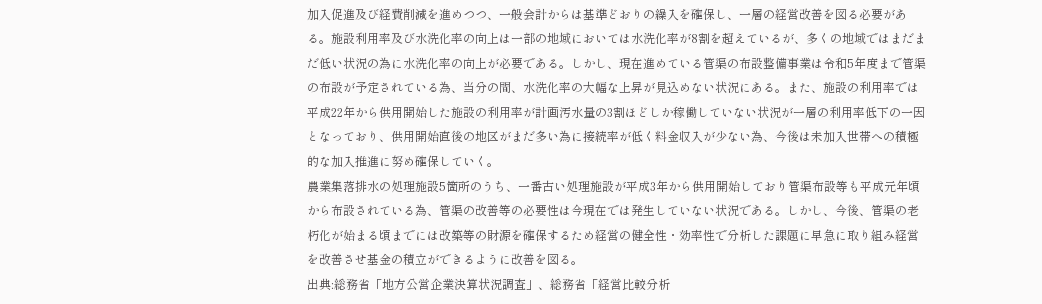加入促進及び経費削減を進めつつ、一般会計からは基準どおりの繰入を確保し、一層の経営改善を図る必要がある。施設利用率及び水洗化率の向上は一部の地域においては水洗化率が8割を超えているが、多くの地域ではまだまだ低い状況の為に水洗化率の向上が必要である。しかし、現在進めている管渠の布設整備事業は令和5年度まで管渠の布設が予定されている為、当分の間、水洗化率の大幅な上昇が見込めない状況にある。また、施設の利用率では平成22年から供用開始した施設の利用率が計画汚水量の3割ほどしか稼働していない状況が一層の利用率低下の一因となっており、供用開始直後の地区がまだ多い為に接続率が低く料金収入が少ない為、今後は未加入世帯への積極的な加入推進に努め確保していく。
農業集落排水の処理施設5箇所のうち、一番古い処理施設が平成3年から供用開始しており管渠布設等も平成元年頃から布設されている為、管渠の改善等の必要性は今現在では発生していない状況である。しかし、今後、管渠の老朽化が始まる頃までには改築等の財源を確保するため経営の健全性・効率性で分析した課題に早急に取り組み経営を改善させ基金の積立ができるように改善を図る。
出典:総務省「地方公営企業決算状況調査」、総務省「経営比較分析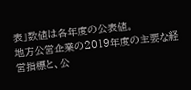表」数値は各年度の公表値。
地方公営企業の2019年度の主要な経営指標と、公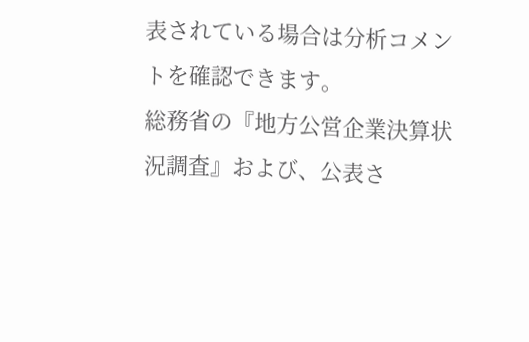表されている場合は分析コメントを確認できます。
総務省の『地方公営企業決算状況調査』および、公表さ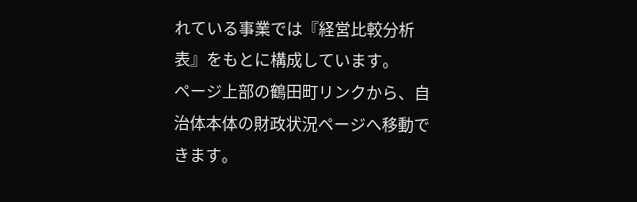れている事業では『経営比較分析表』をもとに構成しています。
ページ上部の鶴田町リンクから、自治体本体の財政状況ページへ移動できます。